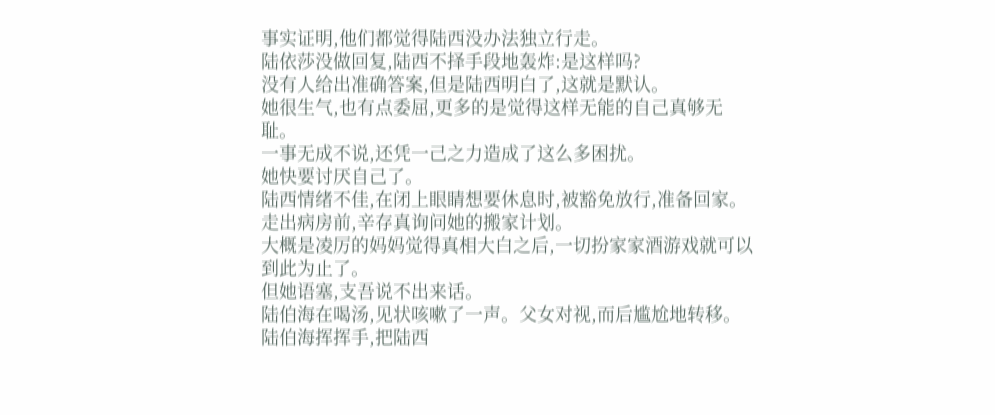事实证明,他们都觉得陆西没办法独立行走。
陆依莎没做回复,陆西不择手段地轰炸:是这样吗?
没有人给出准确答案,但是陆西明白了,这就是默认。
她很生气,也有点委屈,更多的是觉得这样无能的自己真够无耻。
一事无成不说,还凭一己之力造成了这么多困扰。
她快要讨厌自己了。
陆西情绪不佳,在闭上眼睛想要休息时,被豁免放行,准备回家。
走出病房前,辛存真询问她的搬家计划。
大概是凌厉的妈妈觉得真相大白之后,一切扮家家酒游戏就可以到此为止了。
但她语塞,支吾说不出来话。
陆伯海在喝汤,见状咳嗽了一声。父女对视,而后尴尬地转移。陆伯海挥挥手,把陆西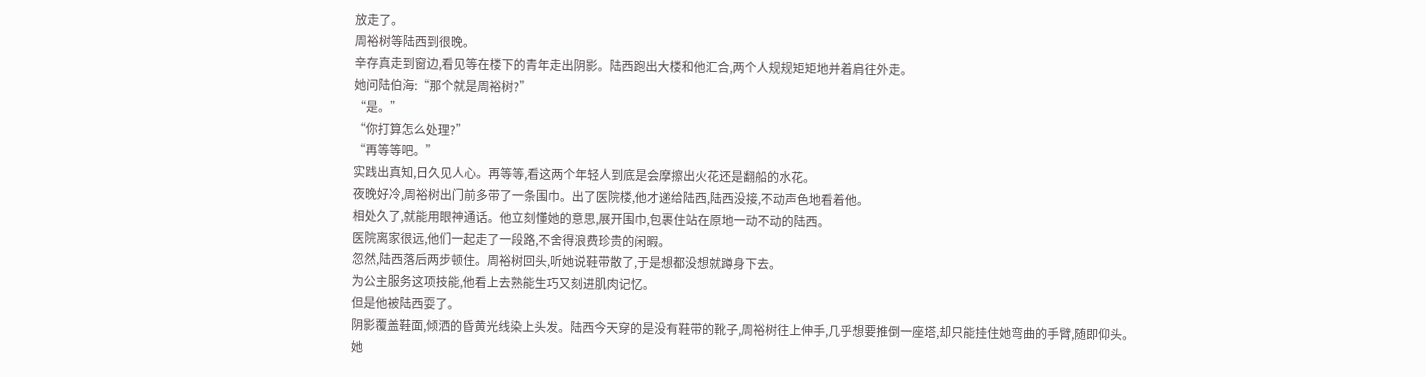放走了。
周裕树等陆西到很晚。
辛存真走到窗边,看见等在楼下的青年走出阴影。陆西跑出大楼和他汇合,两个人规规矩矩地并着肩往外走。
她问陆伯海:“那个就是周裕树?”
“是。”
“你打算怎么处理?”
“再等等吧。”
实践出真知,日久见人心。再等等,看这两个年轻人到底是会摩擦出火花还是翻船的水花。
夜晚好冷,周裕树出门前多带了一条围巾。出了医院楼,他才递给陆西,陆西没接,不动声色地看着他。
相处久了,就能用眼神通话。他立刻懂她的意思,展开围巾,包裹住站在原地一动不动的陆西。
医院离家很远,他们一起走了一段路,不舍得浪费珍贵的闲暇。
忽然,陆西落后两步顿住。周裕树回头,听她说鞋带散了,于是想都没想就蹲身下去。
为公主服务这项技能,他看上去熟能生巧又刻进肌肉记忆。
但是他被陆西耍了。
阴影覆盖鞋面,倾洒的昏黄光线染上头发。陆西今天穿的是没有鞋带的靴子,周裕树往上伸手,几乎想要推倒一座塔,却只能挂住她弯曲的手臂,随即仰头。
她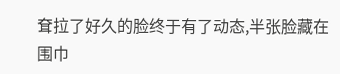耷拉了好久的脸终于有了动态,半张脸藏在围巾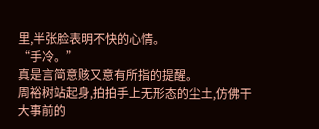里,半张脸表明不快的心情。
“手冷。”
真是言简意赅又意有所指的提醒。
周裕树站起身,拍拍手上无形态的尘土,仿佛干大事前的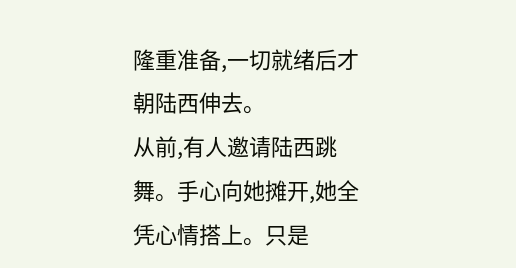隆重准备,一切就绪后才朝陆西伸去。
从前,有人邀请陆西跳舞。手心向她摊开,她全凭心情搭上。只是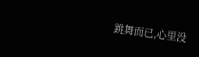跳舞而已,心里没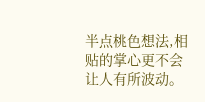半点桃色想法,相贴的掌心更不会让人有所波动。